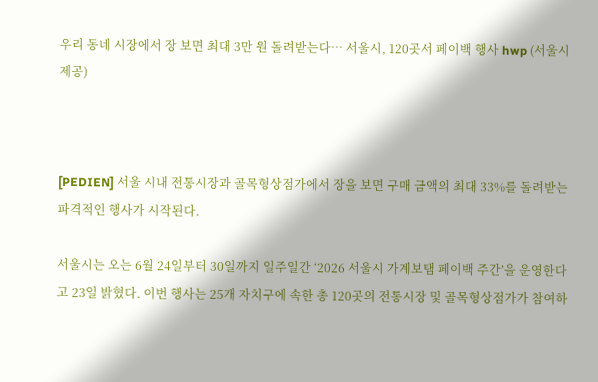우리 동네 시장에서 장 보면 최대 3만 원 돌려받는다… 서울시, 120곳서 페이백 행사 hwp (서울시 제공)



[PEDIEN] 서울 시내 전통시장과 골목형상점가에서 장을 보면 구매 금액의 최대 33%를 돌려받는 파격적인 행사가 시작된다.

서울시는 오는 6월 24일부터 30일까지 일주일간 ‘2026 서울시 가계보탬 페이백 주간’을 운영한다고 23일 밝혔다. 이번 행사는 25개 자치구에 속한 총 120곳의 전통시장 및 골목형상점가가 참여하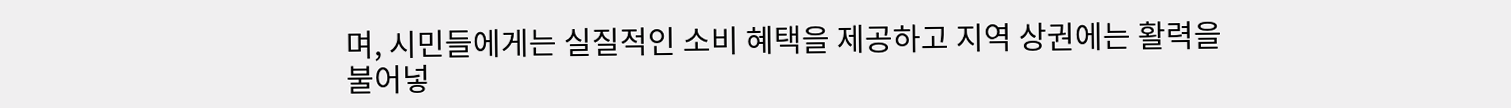며, 시민들에게는 실질적인 소비 혜택을 제공하고 지역 상권에는 활력을 불어넣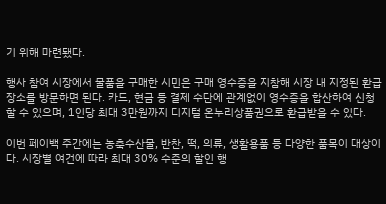기 위해 마련됐다.

행사 참여 시장에서 물품을 구매한 시민은 구매 영수증을 지참해 시장 내 지정된 환급 장소를 방문하면 된다. 카드, 현금 등 결제 수단에 관계없이 영수증을 합산하여 신청할 수 있으며, 1인당 최대 3만원까지 디지털 온누리상품권으로 환급받을 수 있다.

이번 페이백 주간에는 농축수산물, 반찬, 떡, 의류, 생활용품 등 다양한 품목이 대상이다. 시장별 여건에 따라 최대 30% 수준의 할인 행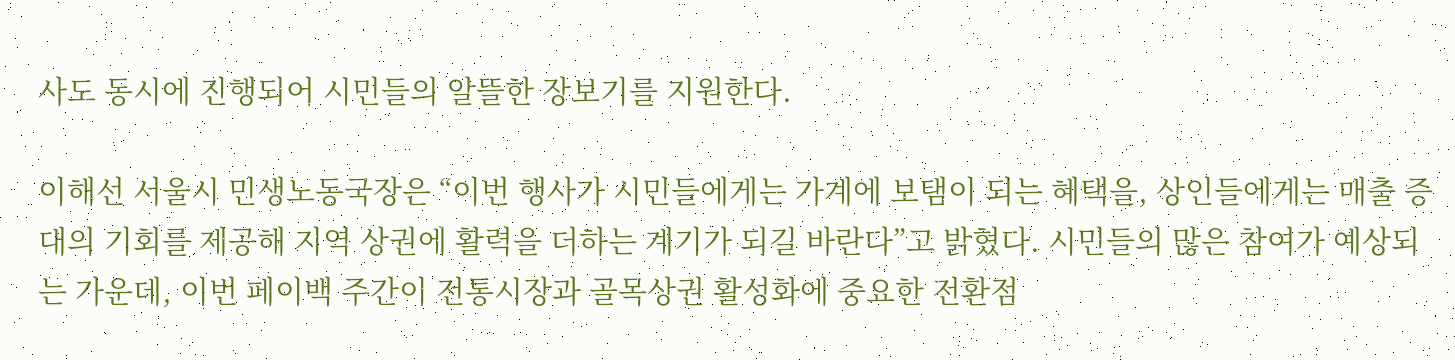사도 동시에 진행되어 시민들의 알뜰한 장보기를 지원한다.

이해선 서울시 민생노동국장은 “이번 행사가 시민들에게는 가계에 보탬이 되는 혜택을, 상인들에게는 매출 증대의 기회를 제공해 지역 상권에 활력을 더하는 계기가 되길 바란다”고 밝혔다. 시민들의 많은 참여가 예상되는 가운데, 이번 페이백 주간이 전통시장과 골목상권 활성화에 중요한 전환점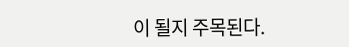이 될지 주목된다.